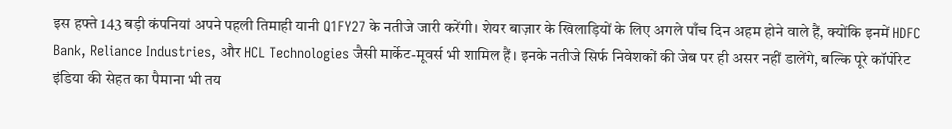इस हफ्ते 143 बड़ी कंपनियां अपने पहली तिमाही यानी Q1FY27 के नतीजे जारी करेंगी। शेयर बाज़ार के खिलाड़ियों के लिए अगले पाँच दिन अहम होने वाले हैं, क्योंकि इनमें HDFC Bank, Reliance Industries, और HCL Technologies जैसी मार्केट-मूवर्स भी शामिल हैं। इनके नतीजे सिर्फ निवेशकों की जेब पर ही असर नहीं डालेंगे, बल्कि पूरे कॉर्पोरेट इंडिया की सेहत का पैमाना भी तय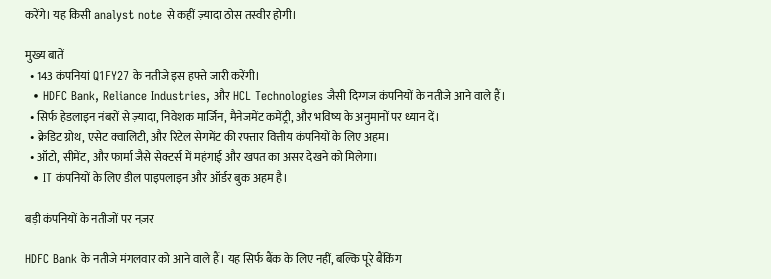करेंगे। यह किसी analyst note से कहीं ज़्यादा ठोस तस्वीर होगी।

मुख्य बातें
  • 143 कंपनियां Q1FY27 के नतीजे इस हफ्ते जारी करेंगी।
  • HDFC Bank, Reliance Industries, और HCL Technologies जैसी दिग्गज कंपनियों के नतीजे आने वाले हैं।
  • सिर्फ हेडलाइन नंबरों से ज़्यादा, निवेशक मार्जिन, मैनेजमेंट कमेंट्री, और भविष्य के अनुमानों पर ध्यान दें।
  • क्रेडिट ग्रोथ, एसेट क्वालिटी, और रिटेल सेगमेंट की रफ्तार वित्तीय कंपनियों के लिए अहम।
  • ऑटो, सीमेंट, और फार्मा जैसे सेक्टर्स में महंगाई और खपत का असर देखने को मिलेगा।
  • IT कंपनियों के लिए डील पाइपलाइन और ऑर्डर बुक अहम है।

बड़ी कंपनियों के नतीजों पर नज़र

HDFC Bank के नतीजे मंगलवार को आने वाले हैं। यह सिर्फ बैंक के लिए नहीं, बल्कि पूरे बैंकिंग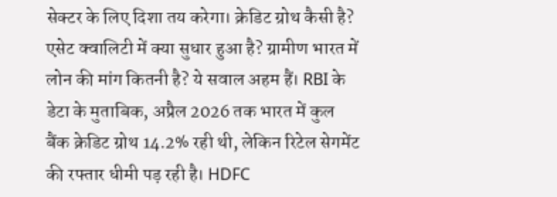सेक्टर के लिए दिशा तय करेगा। क्रेडिट ग्रोथ कैसी है? एसेट क्वालिटी में क्या सुधार हुआ है? ग्रामीण भारत में लोन की मांग कितनी है? ये सवाल अहम हैं। RBI के डेटा के मुताबिक, अप्रैल 2026 तक भारत में कुल बैंक क्रेडिट ग्रोथ 14.2% रही थी, लेकिन रिटेल सेगमेंट की रफ्तार धीमी पड़ रही है। HDFC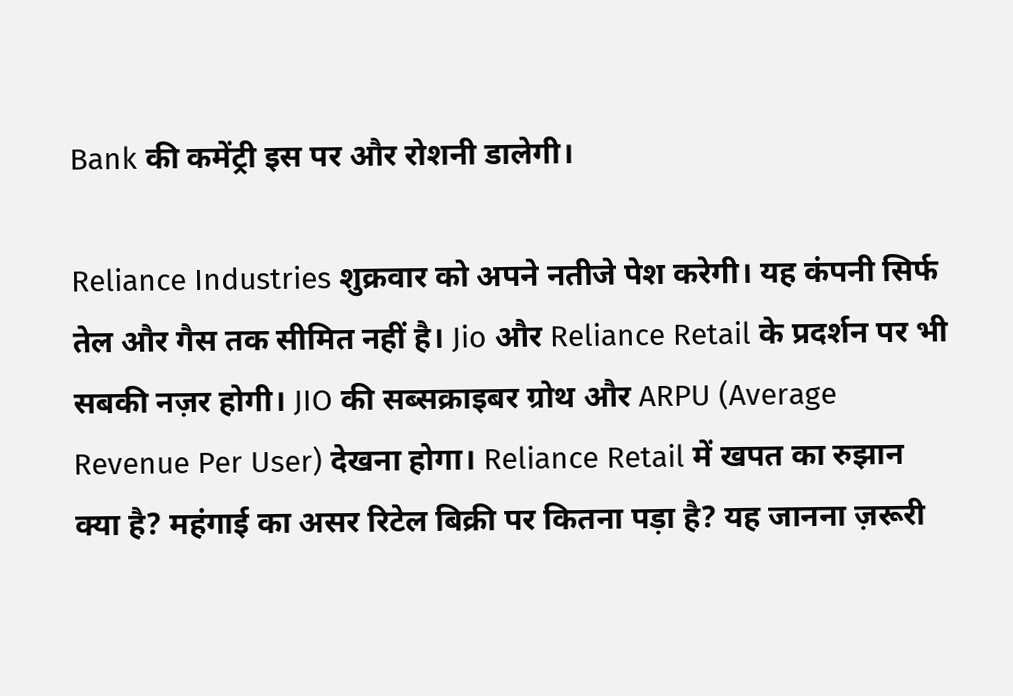Bank की कमेंट्री इस पर और रोशनी डालेगी।

Reliance Industries शुक्रवार को अपने नतीजे पेश करेगी। यह कंपनी सिर्फ तेल और गैस तक सीमित नहीं है। Jio और Reliance Retail के प्रदर्शन पर भी सबकी नज़र होगी। JIO की सब्सक्राइबर ग्रोथ और ARPU (Average Revenue Per User) देखना होगा। Reliance Retail में खपत का रुझान क्या है? महंगाई का असर रिटेल बिक्री पर कितना पड़ा है? यह जानना ज़रूरी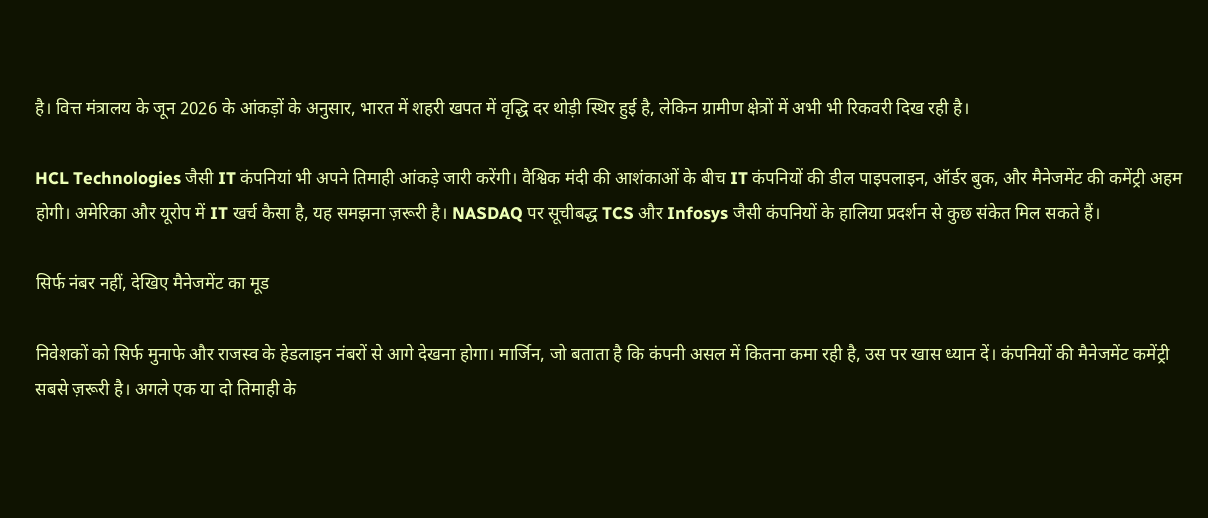है। वित्त मंत्रालय के जून 2026 के आंकड़ों के अनुसार, भारत में शहरी खपत में वृद्धि दर थोड़ी स्थिर हुई है, लेकिन ग्रामीण क्षेत्रों में अभी भी रिकवरी दिख रही है।

HCL Technologies जैसी IT कंपनियां भी अपने तिमाही आंकड़े जारी करेंगी। वैश्विक मंदी की आशंकाओं के बीच IT कंपनियों की डील पाइपलाइन, ऑर्डर बुक, और मैनेजमेंट की कमेंट्री अहम होगी। अमेरिका और यूरोप में IT खर्च कैसा है, यह समझना ज़रूरी है। NASDAQ पर सूचीबद्ध TCS और Infosys जैसी कंपनियों के हालिया प्रदर्शन से कुछ संकेत मिल सकते हैं।

सिर्फ नंबर नहीं, देखिए मैनेजमेंट का मूड

निवेशकों को सिर्फ मुनाफे और राजस्व के हेडलाइन नंबरों से आगे देखना होगा। मार्जिन, जो बताता है कि कंपनी असल में कितना कमा रही है, उस पर खास ध्यान दें। कंपनियों की मैनेजमेंट कमेंट्री सबसे ज़रूरी है। अगले एक या दो तिमाही के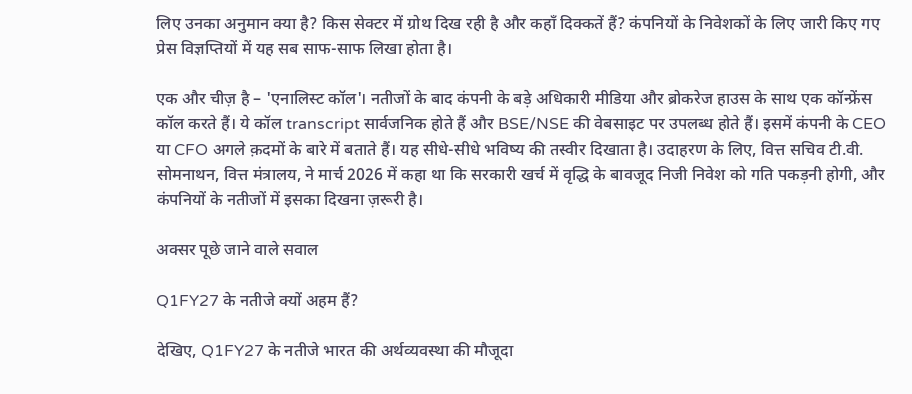लिए उनका अनुमान क्या है? किस सेक्टर में ग्रोथ दिख रही है और कहाँ दिक्कतें हैं? कंपनियों के निवेशकों के लिए जारी किए गए प्रेस विज्ञप्तियों में यह सब साफ-साफ लिखा होता है।

एक और चीज़ है – 'एनालिस्ट कॉल'। नतीजों के बाद कंपनी के बड़े अधिकारी मीडिया और ब्रोकरेज हाउस के साथ एक कॉन्फ्रेंस कॉल करते हैं। ये कॉल transcript सार्वजनिक होते हैं और BSE/NSE की वेबसाइट पर उपलब्ध होते हैं। इसमें कंपनी के CEO या CFO अगले क़दमों के बारे में बताते हैं। यह सीधे-सीधे भविष्य की तस्वीर दिखाता है। उदाहरण के लिए, वित्त सचिव टी.वी. सोमनाथन, वित्त मंत्रालय, ने मार्च 2026 में कहा था कि सरकारी खर्च में वृद्धि के बावजूद निजी निवेश को गति पकड़नी होगी, और कंपनियों के नतीजों में इसका दिखना ज़रूरी है।

अक्सर पूछे जाने वाले सवाल

Q1FY27 के नतीजे क्यों अहम हैं?

देखिए, Q1FY27 के नतीजे भारत की अर्थव्यवस्था की मौजूदा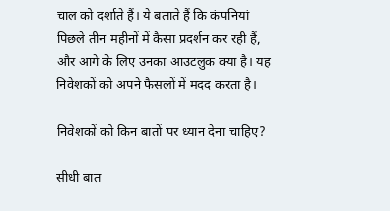चाल को दर्शाते हैं। ये बताते हैं कि कंपनियां पिछले तीन महीनों में कैसा प्रदर्शन कर रही हैं, और आगे के लिए उनका आउटलुक क्या है। यह निवेशकों को अपने फैसलों में मदद करता है।

निवेशकों को किन बातों पर ध्यान देना चाहिए?

सीधी बात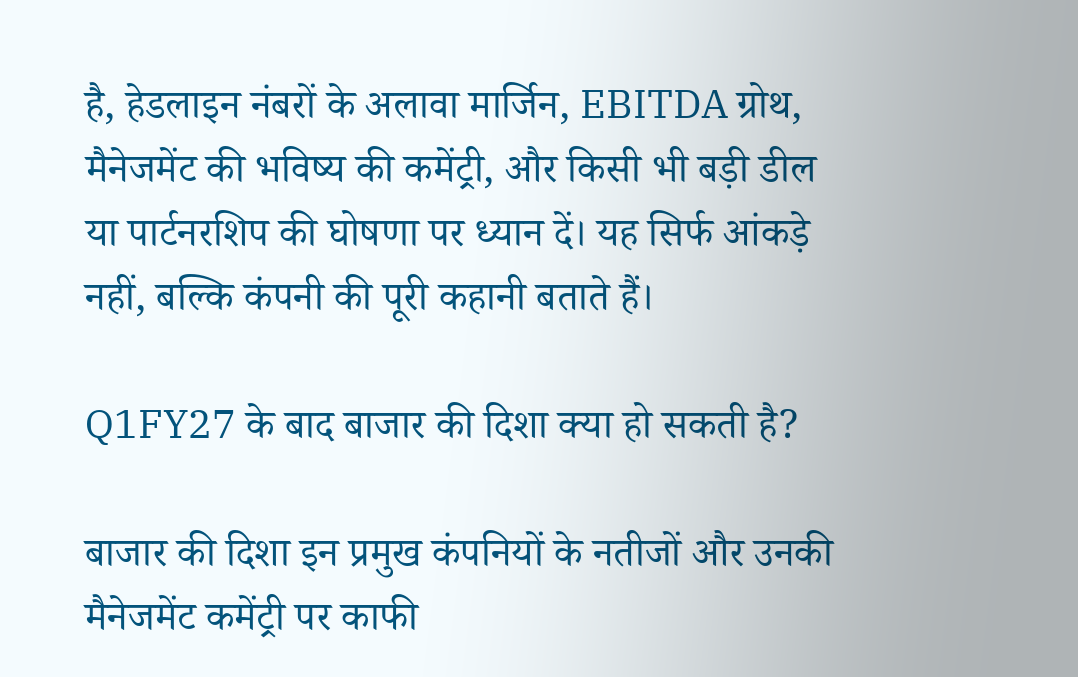है, हेडलाइन नंबरों के अलावा मार्जिन, EBITDA ग्रोथ, मैनेजमेंट की भविष्य की कमेंट्री, और किसी भी बड़ी डील या पार्टनरशिप की घोषणा पर ध्यान दें। यह सिर्फ आंकड़े नहीं, बल्कि कंपनी की पूरी कहानी बताते हैं।

Q1FY27 के बाद बाजार की दिशा क्या हो सकती है?

बाजार की दिशा इन प्रमुख कंपनियों के नतीजों और उनकी मैनेजमेंट कमेंट्री पर काफी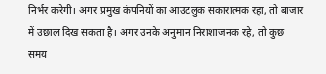निर्भर करेगी। अगर प्रमुख कंपनियों का आउटलुक सकारात्मक रहा, तो बाजार में उछाल दिख सकता है। अगर उनके अनुमान निराशाजनक रहे, तो कुछ समय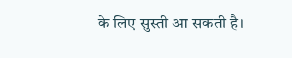के लिए सुस्ती आ सकती है।